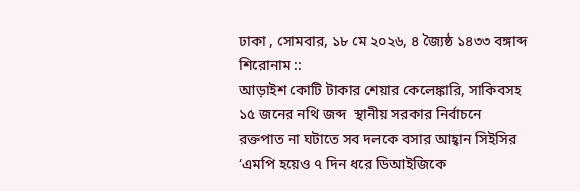ঢাকা , সোমবার, ১৮ মে ২০২৬, ৪ জ্যৈষ্ঠ ১৪৩৩ বঙ্গাব্দ
শিরোনাম ::
আড়াইশ কোটি টাকার শেয়ার কেলেঙ্কারি, সাকিবসহ ১৫ জনের নথি জব্দ  স্থানীয় সরকার নির্বাচনে রক্তপাত না ঘটাতে সব দলকে বসার আহ্বান সিইসির ‘এমপি হয়েও ৭ দিন ধরে ডিআইজিকে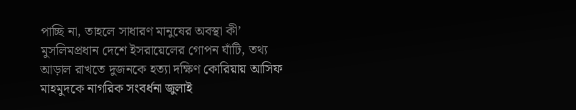পাচ্ছি না, তাহলে সাধারণ মানুষের অবস্থা কী’ মুসলিমপ্রধান দেশে ইসরায়েলের গোপন ঘাঁটি, তথ্য আড়াল রাখতে দুজনকে হত্যা দক্ষিণ কোরিয়ায় আসিফ মাহমুদকে নাগরিক সংবর্ধনা জুলাই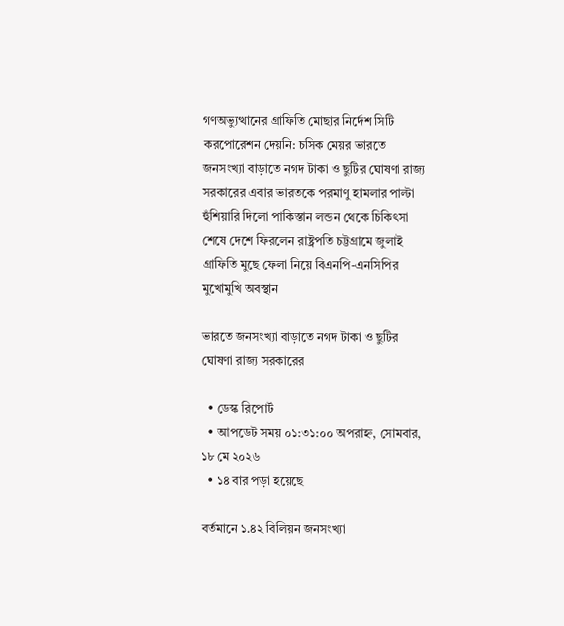গণঅভ্যুত্থানের গ্রাফিতি মোছার নির্দেশ সিটি করপোরেশন দেয়নি: চসিক মেয়র ভারতে জনসংখ্যা বাড়াতে নগদ টাকা ও ছুটির ঘোষণা রাজ্য সরকারের এবার ভারতকে পরমাণু হামলার পাল্টা হুঁশিয়ারি দিলো পাকিস্তান লন্ডন থেকে চিকিৎসা শেষে দেশে ফিরলেন রাষ্ট্রপতি চট্টগ্রামে জুলাই গ্রাফিতি মুছে ফেলা নিয়ে বিএনপি-এনসিপির মুখোমুখি অবস্থান

ভারতে জনসংখ্যা বাড়াতে নগদ টাকা ও ছুটির ঘোষণা রাজ্য সরকারের

  • ডেস্ক রিপোর্ট
  • আপডেট সময় ০১:৩১:০০ অপরাহ্ন, সোমবার, ১৮ মে ২০২৬
  • ১৪ বার পড়া হয়েছে

বর্তমানে ১.৪২ বিলিয়ন জনসংখ্যা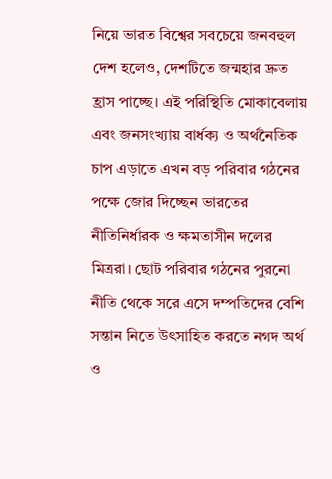নিয়ে ভারত বিশ্বের সবচেয়ে জনবহুল দেশ হলেও, দেশটিতে জন্মহার দ্রুত হ্রাস পাচ্ছে। এই পরিস্থিতি মোকাবেলায় এবং জনসংখ্যায় বার্ধক্য ও অর্থনৈতিক চাপ এড়াতে এখন বড় পরিবার গঠনের পক্ষে জোর দিচ্ছেন ভারতের নীতিনির্ধারক ও ক্ষমতাসীন দলের মিত্ররা। ছোট পরিবার গঠনের পুরনো নীতি থেকে সরে এসে দম্পতিদের বেশি সন্তান নিতে উৎসাহিত করতে নগদ অর্থ ও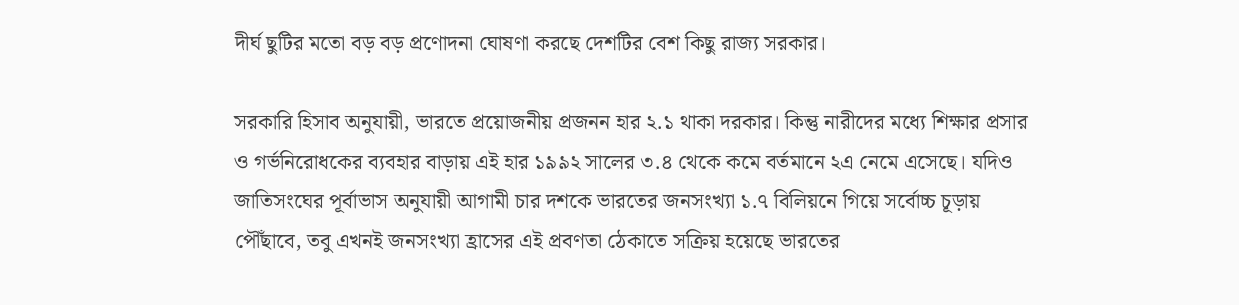দীর্ঘ ছুটির মতো বড় বড় প্রণোদনা ঘোষণা করছে দেশটির বেশ কিছু রাজ্য সরকার।

সরকারি হিসাব অনুযায়ী, ভারতে প্রয়োজনীয় প্রজনন হার ২.১ থাকা দরকার। কিন্তু নারীদের মধ্যে শিক্ষার প্রসার ও গর্ভনিরোধকের ব্যবহার বাড়ায় এই হার ১৯৯২ সালের ৩.৪ থেকে কমে বর্তমানে ২এ নেমে এসেছে। যদিও জাতিসংঘের পূর্বাভাস অনুযায়ী আগামী চার দশকে ভারতের জনসংখ্যা ১.৭ বিলিয়নে গিয়ে সর্বোচ্চ চূড়ায় পৌঁছাবে, তবু এখনই জনসংখ্যা হ্রাসের এই প্রবণতা ঠেকাতে সক্রিয় হয়েছে ভারতের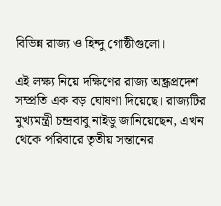বিভিন্ন রাজ্য ও হিন্দু গোষ্ঠীগুলো।

এই লক্ষ্য নিয়ে দক্ষিণের রাজ্য অন্ধ্রপ্রদেশ সম্প্রতি এক বড় ঘোষণা দিয়েছে। রাজ্যটির মুখ্যমন্ত্রী চন্দ্রবাবু নাইডু জানিয়েছেন, এখন থেকে পরিবারে তৃতীয় সন্তানের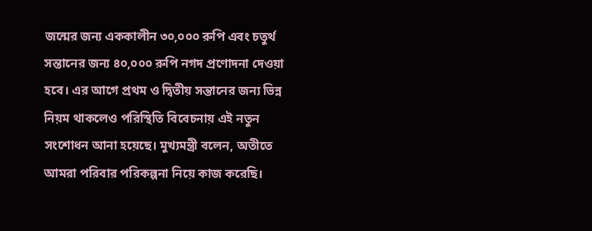জন্মের জন্য এককালীন ৩০,০০০ রুপি এবং চতুর্থ সন্তানের জন্য ৪০,০০০ রুপি নগদ প্রণোদনা দেওয়া হবে। এর আগে প্রথম ও দ্বিতীয় সন্তানের জন্য ভিন্ন নিয়ম থাকলেও পরিস্থিতি বিবেচনায় এই নতুন সংশোধন আনা হয়েছে। মুখ্যমন্ত্রী বলেন, অতীতে আমরা পরিবার পরিকল্পনা নিয়ে কাজ করেছি।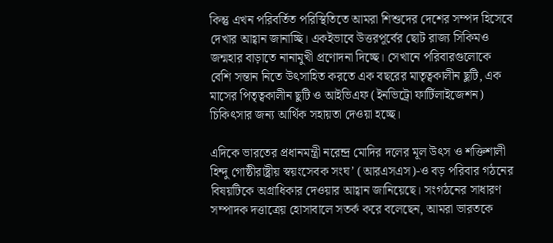কিন্তু এখন পরিবর্তিত পরিস্থিতিতে আমরা শিশুদের দেশের সম্পদ হিসেবে দেখার আহ্বান জানাচ্ছি। একইভাবে উত্তরপূর্বের ছোট রাজ্য সিকিমও জন্মহার বাড়াতে নানামুখী প্রণোদনা দিচ্ছে। সেখানে পরিবারগুলোকে বেশি সন্তান নিতে উৎসাহিত করতে এক বছরের মাতৃত্বকালীন ছুটি, এক মাসের পিতৃত্বকালীন ছুটি ও আইভিএফ (ইনভিট্রো ফার্টিলাইজেশন) চিকিৎসার জন্য আর্থিক সহায়তা দেওয়া হচ্ছে।

এদিকে ভারতের প্রধানমন্ত্রী নরেন্দ্র মোদির দলের মূল উৎস ও শক্তিশালী হিন্দু গোষ্ঠীরাষ্ট্রীয় স্বয়ংসেবক সংঘ’ (আরএসএস)-ও বড় পরিবার গঠনের বিষয়টিকে অগ্রাধিকার দেওয়ার আহ্বান জানিয়েছে। সংগঠনের সাধারণ সম্পাদক দত্তাত্রেয় হোসাবালে সতর্ক করে বলেছেন, আমরা ভারতকে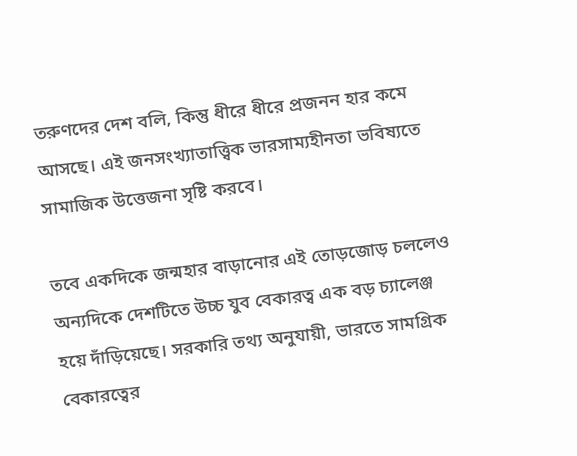তরুণদের দেশ বলি, কিন্তু ধীরে ধীরে প্রজনন হার কমে আসছে। এই জনসংখ্যাতাত্ত্বিক ভারসাম্যহীনতা ভবিষ্যতে সামাজিক উত্তেজনা সৃষ্টি করবে।

তবে একদিকে জন্মহার বাড়ানোর এই তোড়জোড় চললেও অন্যদিকে দেশটিতে উচ্চ যুব বেকারত্ব এক বড় চ্যালেঞ্জ হয়ে দাঁড়িয়েছে। সরকারি তথ্য অনুযায়ী, ভারতে সামগ্রিক বেকারত্বের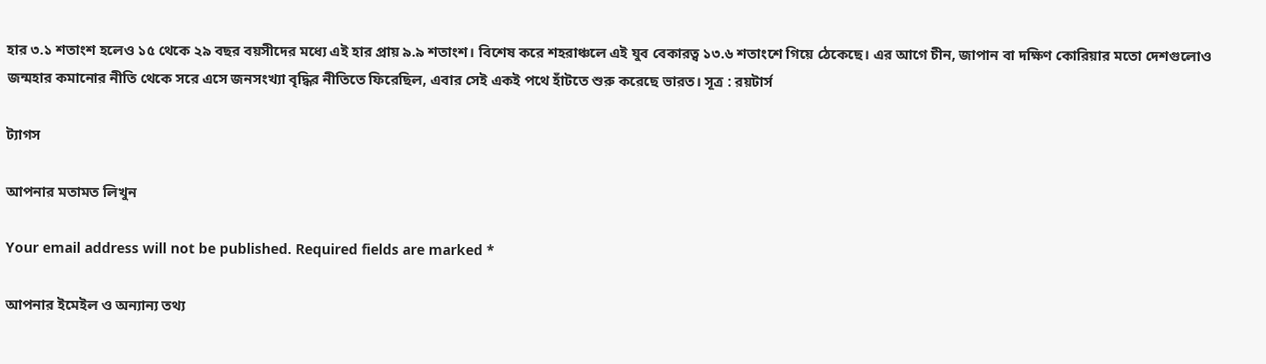হার ৩.১ শতাংশ হলেও ১৫ থেকে ২৯ বছর বয়সীদের মধ্যে এই হার প্রায় ৯.৯ শতাংশ। বিশেষ করে শহরাঞ্চলে এই যুব বেকারত্ব ১৩.৬ শতাংশে গিয়ে ঠেকেছে। এর আগে চীন, জাপান বা দক্ষিণ কোরিয়ার মতো দেশগুলোও জন্মহার কমানোর নীতি থেকে সরে এসে জনসংখ্যা বৃদ্ধির নীতিতে ফিরেছিল, এবার সেই একই পথে হাঁটতে শুরু করেছে ভারত। সূত্র : রয়টার্স

ট্যাগস

আপনার মতামত লিখুন

Your email address will not be published. Required fields are marked *

আপনার ইমেইল ও অন্যান্য তথ্য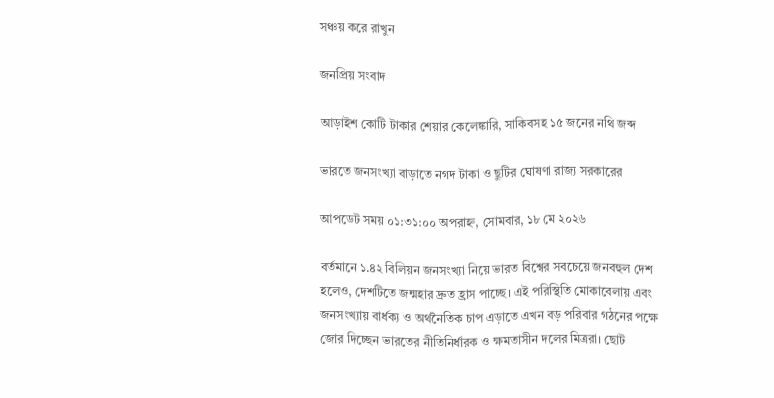সঞ্চয় করে রাখুন

জনপ্রিয় সংবাদ

আড়াইশ কোটি টাকার শেয়ার কেলেঙ্কারি, সাকিবসহ ১৫ জনের নথি জব্দ

ভারতে জনসংখ্যা বাড়াতে নগদ টাকা ও ছুটির ঘোষণা রাজ্য সরকারের

আপডেট সময় ০১:৩১:০০ অপরাহ্ন, সোমবার, ১৮ মে ২০২৬

বর্তমানে ১.৪২ বিলিয়ন জনসংখ্যা নিয়ে ভারত বিশ্বের সবচেয়ে জনবহুল দেশ হলেও, দেশটিতে জন্মহার দ্রুত হ্রাস পাচ্ছে। এই পরিস্থিতি মোকাবেলায় এবং জনসংখ্যায় বার্ধক্য ও অর্থনৈতিক চাপ এড়াতে এখন বড় পরিবার গঠনের পক্ষে জোর দিচ্ছেন ভারতের নীতিনির্ধারক ও ক্ষমতাসীন দলের মিত্ররা। ছোট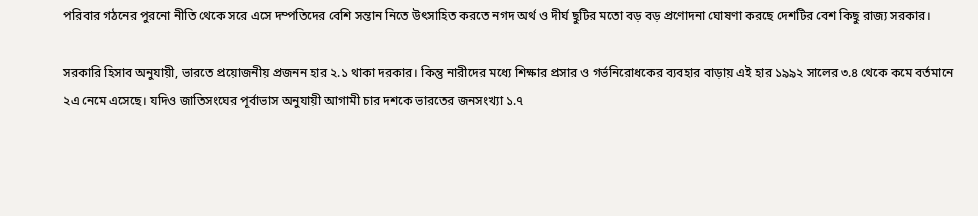পরিবার গঠনের পুরনো নীতি থেকে সরে এসে দম্পতিদের বেশি সন্তান নিতে উৎসাহিত করতে নগদ অর্থ ও দীর্ঘ ছুটির মতো বড় বড় প্রণোদনা ঘোষণা করছে দেশটির বেশ কিছু রাজ্য সরকার।

সরকারি হিসাব অনুযায়ী, ভারতে প্রয়োজনীয় প্রজনন হার ২.১ থাকা দরকার। কিন্তু নারীদের মধ্যে শিক্ষার প্রসার ও গর্ভনিরোধকের ব্যবহার বাড়ায় এই হার ১৯৯২ সালের ৩.৪ থেকে কমে বর্তমানে ২এ নেমে এসেছে। যদিও জাতিসংঘের পূর্বাভাস অনুযায়ী আগামী চার দশকে ভারতের জনসংখ্যা ১.৭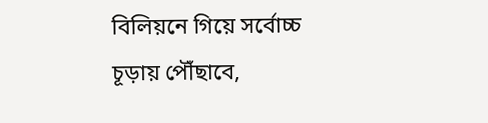বিলিয়নে গিয়ে সর্বোচ্চ চূড়ায় পৌঁছাবে,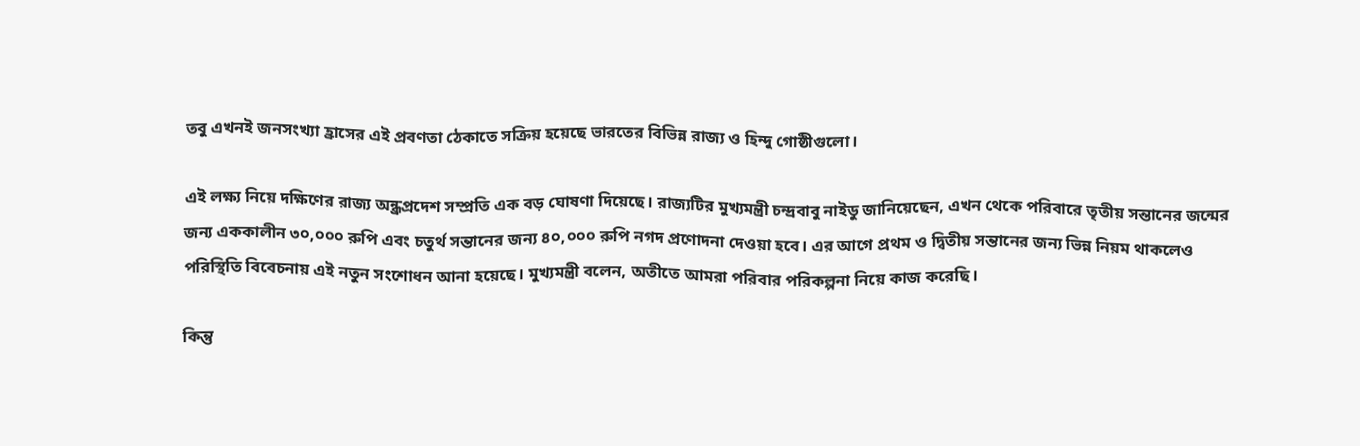তবু এখনই জনসংখ্যা হ্রাসের এই প্রবণতা ঠেকাতে সক্রিয় হয়েছে ভারতের বিভিন্ন রাজ্য ও হিন্দু গোষ্ঠীগুলো।

এই লক্ষ্য নিয়ে দক্ষিণের রাজ্য অন্ধ্রপ্রদেশ সম্প্রতি এক বড় ঘোষণা দিয়েছে। রাজ্যটির মুখ্যমন্ত্রী চন্দ্রবাবু নাইডু জানিয়েছেন, এখন থেকে পরিবারে তৃতীয় সন্তানের জন্মের জন্য এককালীন ৩০,০০০ রুপি এবং চতুর্থ সন্তানের জন্য ৪০,০০০ রুপি নগদ প্রণোদনা দেওয়া হবে। এর আগে প্রথম ও দ্বিতীয় সন্তানের জন্য ভিন্ন নিয়ম থাকলেও পরিস্থিতি বিবেচনায় এই নতুন সংশোধন আনা হয়েছে। মুখ্যমন্ত্রী বলেন, অতীতে আমরা পরিবার পরিকল্পনা নিয়ে কাজ করেছি।

কিন্তু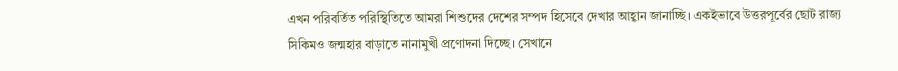এখন পরিবর্তিত পরিস্থিতিতে আমরা শিশুদের দেশের সম্পদ হিসেবে দেখার আহ্বান জানাচ্ছি। একইভাবে উত্তরপূর্বের ছোট রাজ্য সিকিমও জন্মহার বাড়াতে নানামুখী প্রণোদনা দিচ্ছে। সেখানে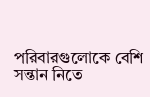পরিবারগুলোকে বেশি সন্তান নিতে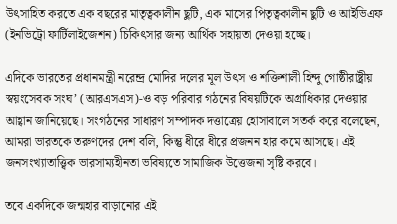উৎসাহিত করতে এক বছরের মাতৃত্বকালীন ছুটি, এক মাসের পিতৃত্বকালীন ছুটি ও আইভিএফ (ইনভিট্রো ফার্টিলাইজেশন) চিকিৎসার জন্য আর্থিক সহায়তা দেওয়া হচ্ছে।

এদিকে ভারতের প্রধানমন্ত্রী নরেন্দ্র মোদির দলের মূল উৎস ও শক্তিশালী হিন্দু গোষ্ঠীরাষ্ট্রীয় স্বয়ংসেবক সংঘ’ (আরএসএস)-ও বড় পরিবার গঠনের বিষয়টিকে অগ্রাধিকার দেওয়ার আহ্বান জানিয়েছে। সংগঠনের সাধারণ সম্পাদক দত্তাত্রেয় হোসাবালে সতর্ক করে বলেছেন, আমরা ভারতকে তরুণদের দেশ বলি, কিন্তু ধীরে ধীরে প্রজনন হার কমে আসছে। এই জনসংখ্যাতাত্ত্বিক ভারসাম্যহীনতা ভবিষ্যতে সামাজিক উত্তেজনা সৃষ্টি করবে।

তবে একদিকে জন্মহার বাড়ানোর এই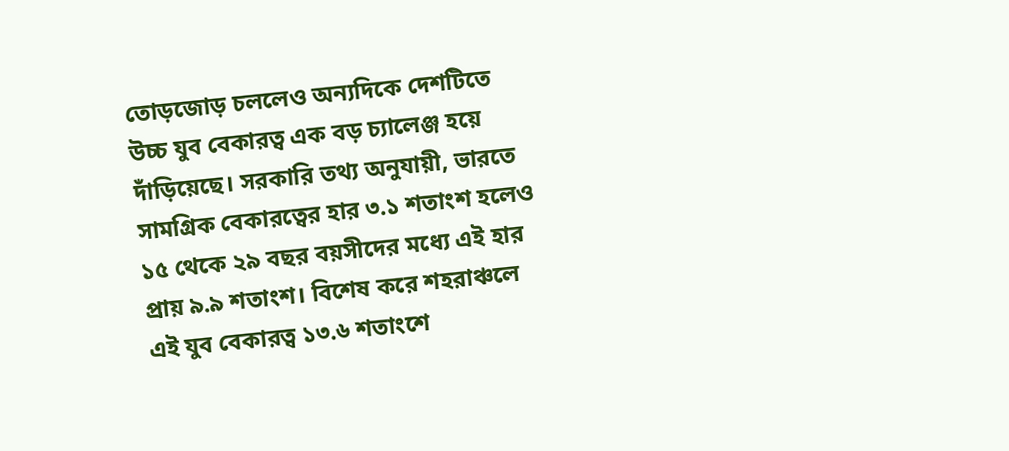তোড়জোড় চললেও অন্যদিকে দেশটিতে উচ্চ যুব বেকারত্ব এক বড় চ্যালেঞ্জ হয়ে দাঁড়িয়েছে। সরকারি তথ্য অনুযায়ী, ভারতে সামগ্রিক বেকারত্বের হার ৩.১ শতাংশ হলেও ১৫ থেকে ২৯ বছর বয়সীদের মধ্যে এই হার প্রায় ৯.৯ শতাংশ। বিশেষ করে শহরাঞ্চলে এই যুব বেকারত্ব ১৩.৬ শতাংশে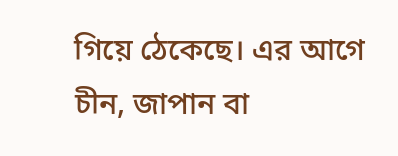গিয়ে ঠেকেছে। এর আগে চীন, জাপান বা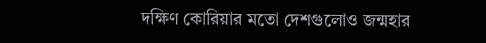দক্ষিণ কোরিয়ার মতো দেশগুলোও জন্মহার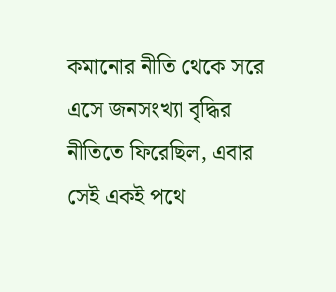কমানোর নীতি থেকে সরে এসে জনসংখ্যা বৃদ্ধির নীতিতে ফিরেছিল, এবার সেই একই পথে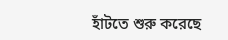হাঁটতে শুরু করেছে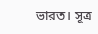ভারত। সূত্র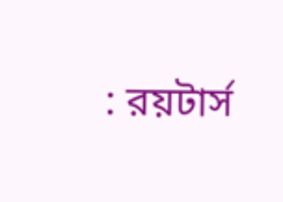: রয়টার্স